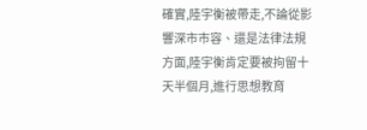確實,陸宇衡被帶走,不論從影響深市市容、還是法律法規方面,陸宇衡肯定要被拘留十天半個月,進行思想教育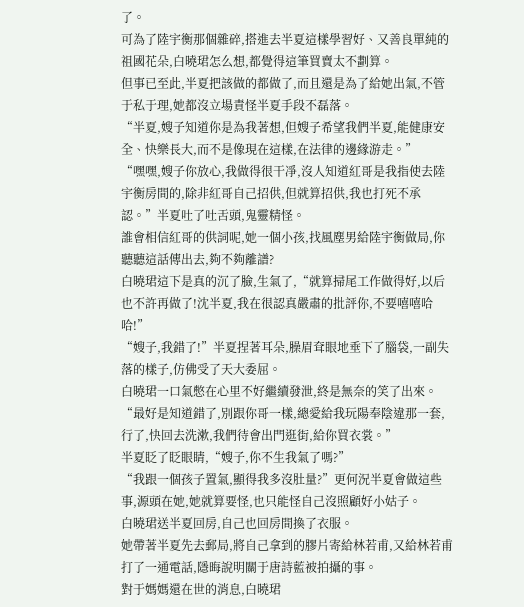了。
可為了陸宇衡那個雜碎,搭進去半夏這樣學習好、又善良單純的祖國花朵,白曉珺怎么想,都覺得這筆買賣太不劃算。
但事已至此,半夏把該做的都做了,而且還是為了給她出氣,不管于私于理,她都沒立場責怪半夏手段不磊落。
“半夏,嫂子知道你是為我著想,但嫂子希望我們半夏,能健康安全、快樂長大,而不是像現在這樣,在法律的邊緣游走。”
“嘿嘿,嫂子你放心,我做得很干凈,沒人知道紅哥是我指使去陸宇衡房間的,除非紅哥自己招供,但就算招供,我也打死不承認。”半夏吐了吐舌頭,鬼靈精怪。
誰會相信紅哥的供詞呢,她一個小孩,找風塵男給陸宇衡做局,你聽聽這話傳出去,夠不夠離譜?
白曉珺這下是真的沉了臉,生氣了,“就算掃尾工作做得好,以后也不許再做了!沈半夏,我在很認真嚴肅的批評你,不要嘻嘻哈哈!”
“嫂子,我錯了!”半夏捏著耳朵,臊眉耷眼地垂下了腦袋,一副失落的樣子,仿佛受了天大委屈。
白曉珺一口氣憋在心里不好繼續發泄,終是無奈的笑了出來。
“最好是知道錯了,別跟你哥一樣,總愛給我玩陽奉陰違那一套,行了,快回去洗漱,我們待會出門逛街,給你買衣裳。”
半夏眨了眨眼睛,“嫂子,你不生我氣了嗎?”
“我跟一個孩子置氣,顯得我多沒肚量?”更何況半夏會做這些事,源頭在她,她就算要怪,也只能怪自己沒照顧好小姑子。
白曉珺送半夏回房,自己也回房間換了衣服。
她帶著半夏先去郵局,將自己拿到的膠片寄給林若甫,又給林若甫打了一通電話,隱晦說明關于唐詩藍被拍攝的事。
對于媽媽還在世的消息,白曉珺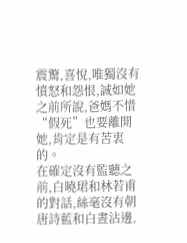震驚,喜悅,唯獨沒有憤怒和怨恨,誠如她之前所說,爸媽不惜“假死”也要離開她,肯定是有苦衷的。
在確定沒有監聽之前,白曉珺和林若甫的對話,絲毫沒有朝唐詩藍和白晝沾邊,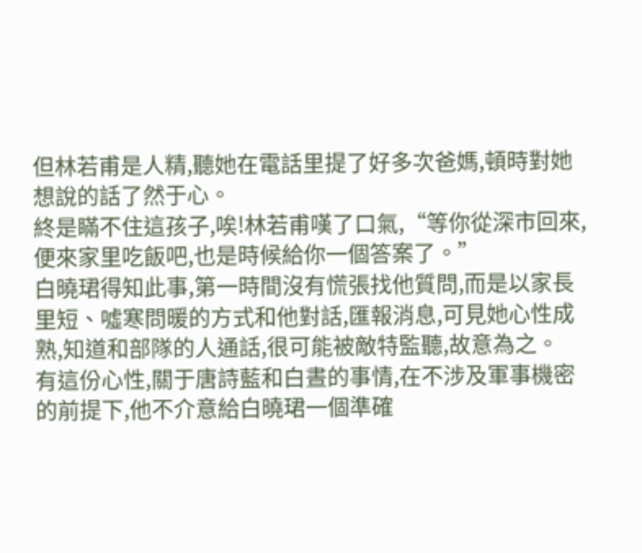但林若甫是人精,聽她在電話里提了好多次爸媽,頓時對她想說的話了然于心。
終是瞞不住這孩子,唉!林若甫嘆了口氣,“等你從深市回來,便來家里吃飯吧,也是時候給你一個答案了。”
白曉珺得知此事,第一時間沒有慌張找他質問,而是以家長里短、噓寒問暖的方式和他對話,匯報消息,可見她心性成熟,知道和部隊的人通話,很可能被敵特監聽,故意為之。
有這份心性,關于唐詩藍和白晝的事情,在不涉及軍事機密的前提下,他不介意給白曉珺一個準確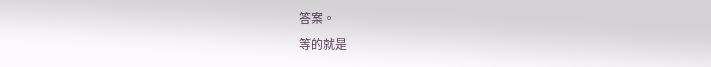答案。
等的就是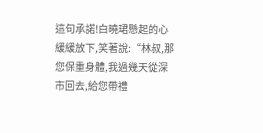這句承諾!白曉珺懸起的心緩緩放下,笑著說:“林叔,那您保重身體,我過幾天從深市回去,給您帶禮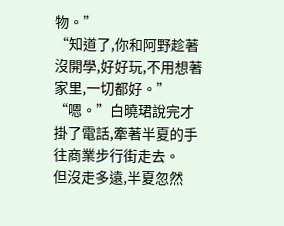物。”
“知道了,你和阿野趁著沒開學,好好玩,不用想著家里,一切都好。”
“嗯。”白曉珺說完才掛了電話,牽著半夏的手往商業步行街走去。
但沒走多遠,半夏忽然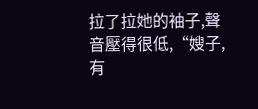拉了拉她的袖子,聲音壓得很低,“嫂子,有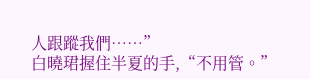人跟蹤我們……”
白曉珺握住半夏的手,“不用管。”